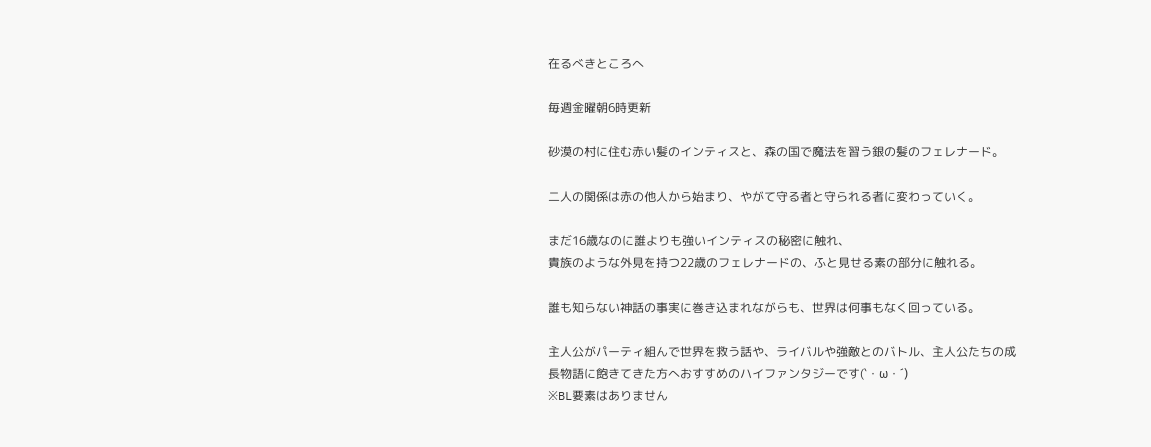在るべきところへ

毎週金曜朝6時更新

砂漠の村に住む赤い髪のインティスと、森の国で魔法を習う銀の髪のフェレナード。

二人の関係は赤の他人から始まり、やがて守る者と守られる者に変わっていく。

まだ16歳なのに誰よりも強いインティスの秘密に触れ、
貴族のような外見を持つ22歳のフェレナードの、ふと見せる素の部分に触れる。

誰も知らない神話の事実に巻き込まれながらも、世界は何事もなく回っている。

主人公がパーティ組んで世界を救う話や、ライバルや強敵とのバトル、主人公たちの成長物語に飽きてきた方へおすすめのハイファンタジーです(`・ω・´)
※BL要素はありません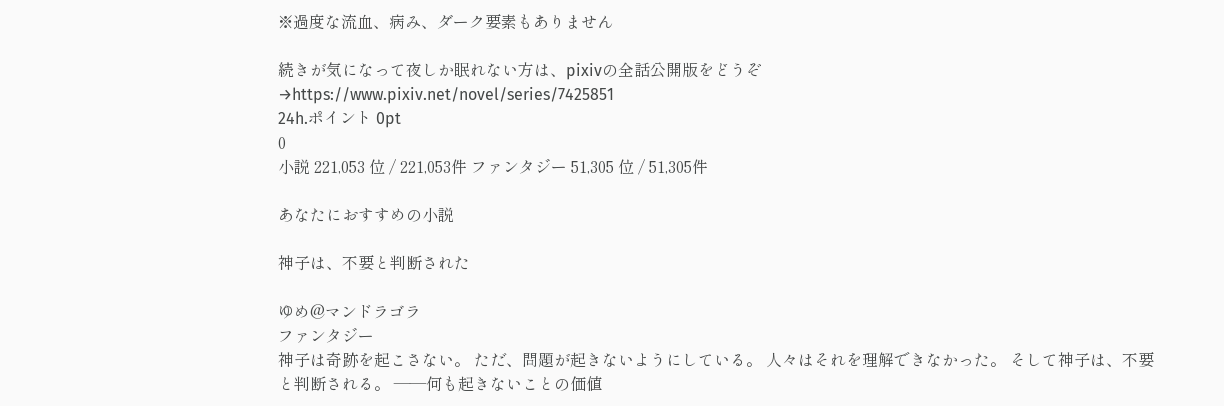※過度な流血、病み、ダーク要素もありません

続きが気になって夜しか眠れない方は、pixivの全話公開版をどうぞ
→https://www.pixiv.net/novel/series/7425851
24h.ポイント 0pt
0
小説 221,053 位 / 221,053件 ファンタジー 51,305 位 / 51,305件

あなたにおすすめの小説

神子は、不要と判断された

ゆめ@マンドラゴラ
ファンタジー
神子は奇跡を起こさない。 ただ、問題が起きないようにしている。 人々はそれを理解できなかった。 そして神子は、不要と判断される。 ――何も起きないことの価値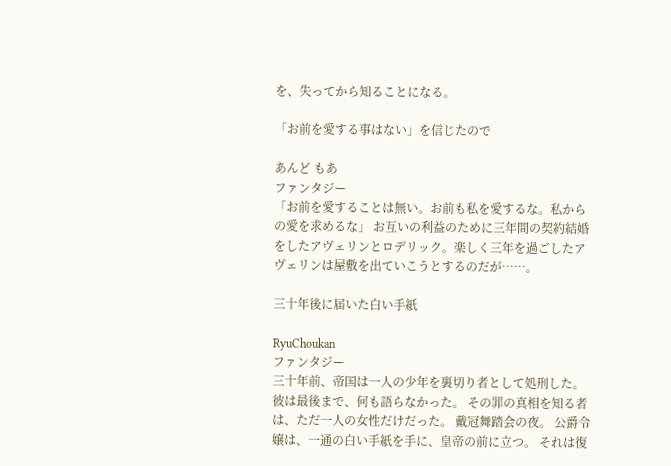を、失ってから知ることになる。

「お前を愛する事はない」を信じたので

あんど もあ
ファンタジー
「お前を愛することは無い。お前も私を愛するな。私からの愛を求めるな」 お互いの利益のために三年間の契約結婚をしたアヴェリンとロデリック。楽しく三年を過ごしたアヴェリンは屋敷を出ていこうとするのだが……。

三十年後に届いた白い手紙

RyuChoukan
ファンタジー
三十年前、帝国は一人の少年を裏切り者として処刑した。 彼は最後まで、何も語らなかった。 その罪の真相を知る者は、ただ一人の女性だけだった。 戴冠舞踏会の夜。 公爵令嬢は、一通の白い手紙を手に、皇帝の前に立つ。 それは復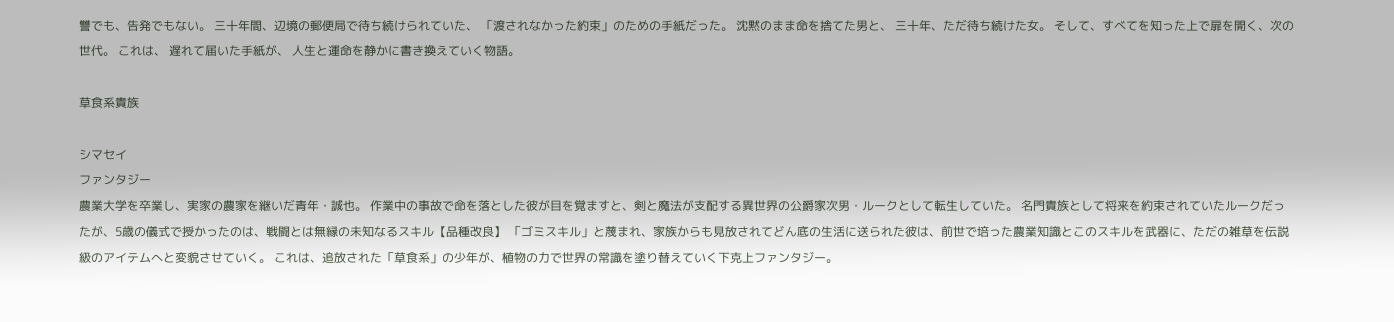讐でも、告発でもない。 三十年間、辺境の郵便局で待ち続けられていた、 「渡されなかった約束」のための手紙だった。 沈黙のまま命を捨てた男と、 三十年、ただ待ち続けた女。 そして、すべてを知った上で扉を開く、次の世代。 これは、 遅れて届いた手紙が、 人生と運命を静かに書き換えていく物語。

草食系貴族

シマセイ
ファンタジー
農業大学を卒業し、実家の農家を継いだ青年・誠也。 作業中の事故で命を落とした彼が目を覚ますと、剣と魔法が支配する異世界の公爵家次男・ルークとして転生していた。 名門貴族として将来を約束されていたルークだったが、5歳の儀式で授かったのは、戦闘とは無縁の未知なるスキル【品種改良】 「ゴミスキル」と蔑まれ、家族からも見放されてどん底の生活に送られた彼は、前世で培った農業知識とこのスキルを武器に、ただの雑草を伝説級のアイテムへと変貌させていく。 これは、追放された「草食系」の少年が、植物の力で世界の常識を塗り替えていく下克上ファンタジー。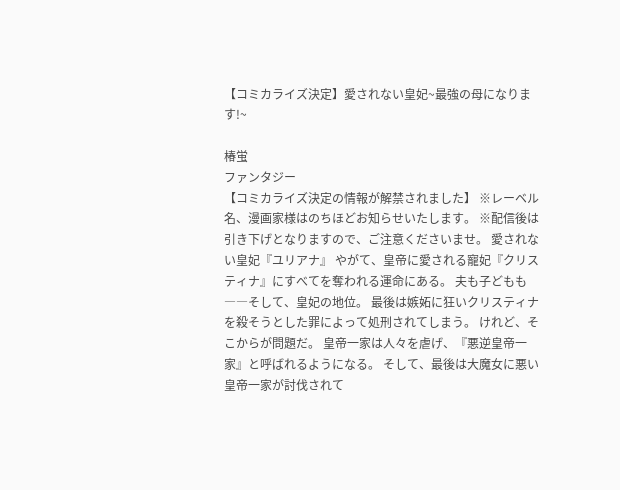【コミカライズ決定】愛されない皇妃~最強の母になります!~

椿蛍
ファンタジー
【コミカライズ決定の情報が解禁されました】 ※レーベル名、漫画家様はのちほどお知らせいたします。 ※配信後は引き下げとなりますので、ご注意くださいませ。 愛されない皇妃『ユリアナ』 やがて、皇帝に愛される寵妃『クリスティナ』にすべてを奪われる運命にある。 夫も子どもも――そして、皇妃の地位。 最後は嫉妬に狂いクリスティナを殺そうとした罪によって処刑されてしまう。 けれど、そこからが問題だ。 皇帝一家は人々を虐げ、『悪逆皇帝一家』と呼ばれるようになる。 そして、最後は大魔女に悪い皇帝一家が討伐されて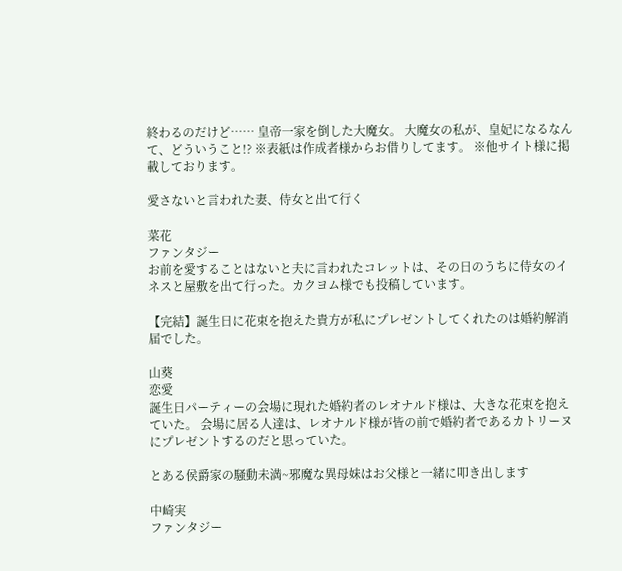終わるのだけど…… 皇帝一家を倒した大魔女。 大魔女の私が、皇妃になるなんて、どういうこと!? ※表紙は作成者様からお借りしてます。 ※他サイト様に掲載しております。

愛さないと言われた妻、侍女と出て行く

菜花
ファンタジー
お前を愛することはないと夫に言われたコレットは、その日のうちに侍女のイネスと屋敷を出て行った。カクヨム様でも投稿しています。

【完結】誕生日に花束を抱えた貴方が私にプレゼントしてくれたのは婚約解消届でした。

山葵
恋愛
誕生日パーティーの会場に現れた婚約者のレオナルド様は、大きな花束を抱えていた。 会場に居る人達は、レオナルド様が皆の前で婚約者であるカトリーヌにプレゼントするのだと思っていた。

とある侯爵家の騒動未満~邪魔な異母妹はお父様と一緒に叩き出します

中崎実
ファンタジー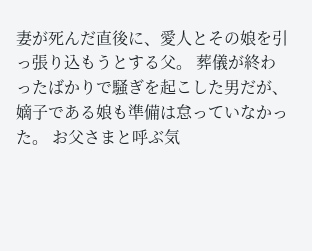妻が死んだ直後に、愛人とその娘を引っ張り込もうとする父。 葬儀が終わったばかりで騒ぎを起こした男だが、嫡子である娘も準備は怠っていなかった。 お父さまと呼ぶ気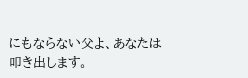にもならない父よ、あなたは叩き出します。